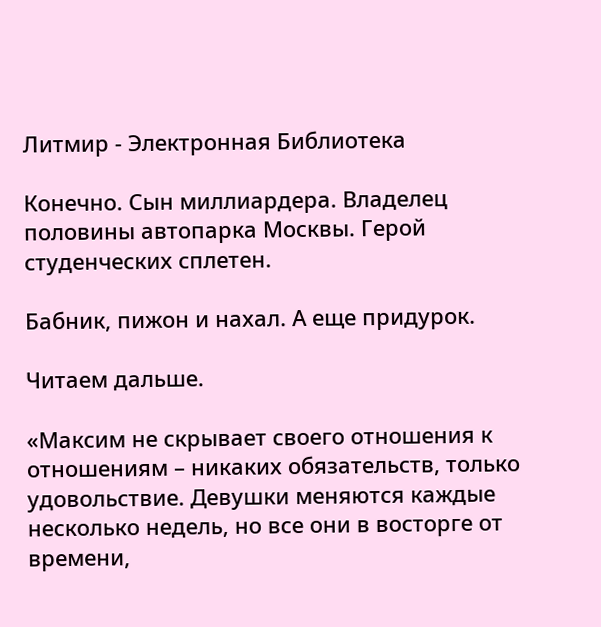Литмир - Электронная Библиотека

Конечно. Сын миллиардера. Владелец половины автопарка Москвы. Герой студенческих сплетен.

Бабник, пижон и нахал. А еще придурок.

Читаем дальше.

«Максим не скрывает своего отношения к отношениям – никаких обязательств, только удовольствие. Девушки меняются каждые несколько недель, но все они в восторге от времени,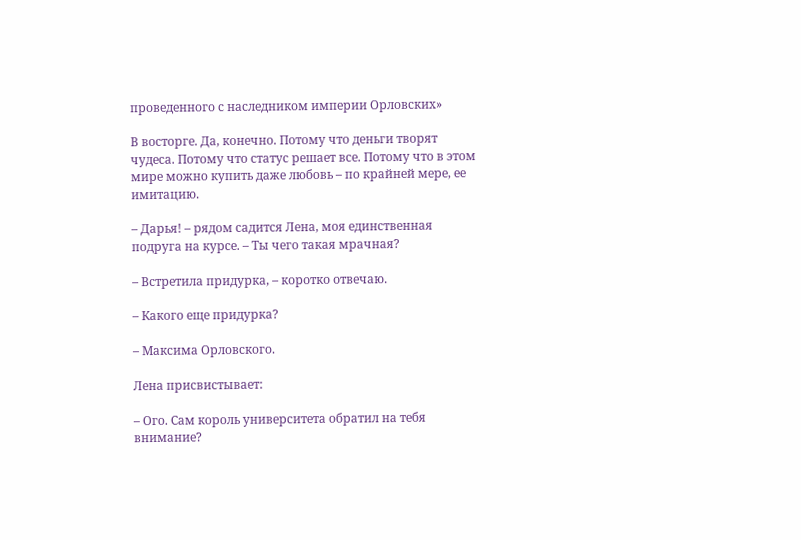проведенного с наследником империи Орловских»

В восторге. Да, конечно. Потому что деньги творят чудеса. Потому что статус решает все. Потому что в этом мире можно купить даже любовь – по крайней мере, ее имитацию.

– Дарья! – рядом садится Лена, моя единственная подруга на курсе. – Ты чего такая мрачная?

– Встретила придурка, – коротко отвечаю.

– Какого еще придурка?

– Максима Орловского.

Лена присвистывает:

– Ого. Сам король университета обратил на тебя внимание?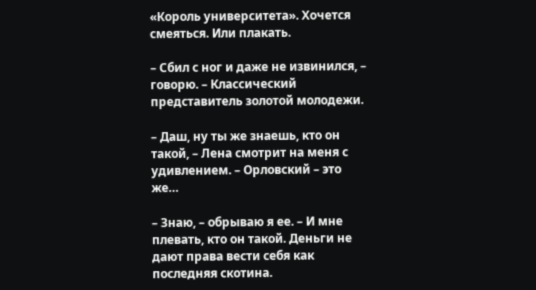«Король университета». Хочется смеяться. Или плакать.

– Сбил с ног и даже не извинился, – говорю. – Классический представитель золотой молодежи.

– Даш, ну ты же знаешь, кто он такой, – Лена смотрит на меня с удивлением. – Орловский – это же…

– Знаю, – обрываю я ее. – И мне плевать, кто он такой. Деньги не дают права вести себя как последняя скотина.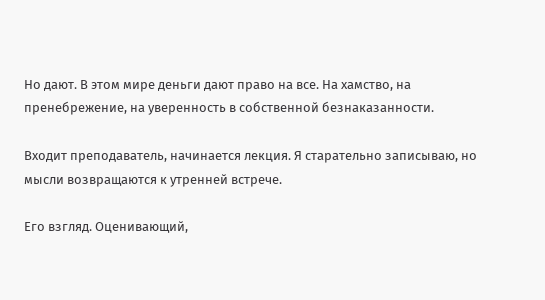Но дают. В этом мире деньги дают право на все. На хамство, на пренебрежение, на уверенность в собственной безнаказанности.

Входит преподаватель, начинается лекция. Я старательно записываю, но мысли возвращаются к утренней встрече.

Его взгляд. Оценивающий,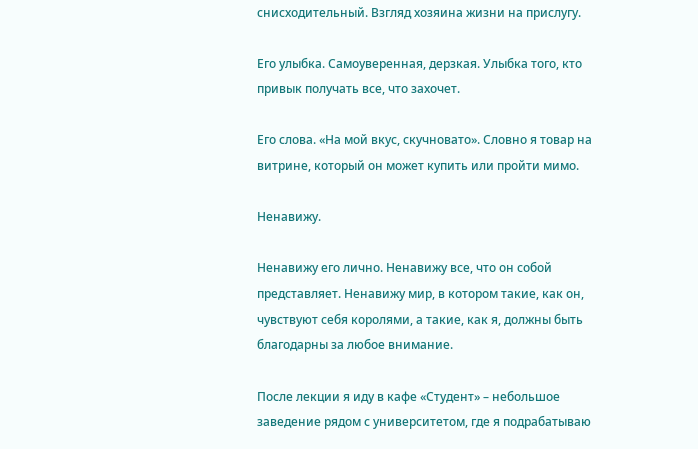снисходительный. Взгляд хозяина жизни на прислугу.

Его улыбка. Самоуверенная, дерзкая. Улыбка того, кто привык получать все, что захочет.

Его слова. «На мой вкус, скучновато». Словно я товар на витрине, который он может купить или пройти мимо.

Ненавижу.

Ненавижу его лично. Ненавижу все, что он собой представляет. Ненавижу мир, в котором такие, как он, чувствуют себя королями, а такие, как я, должны быть благодарны за любое внимание.

После лекции я иду в кафе «Студент» – небольшое заведение рядом с университетом, где я подрабатываю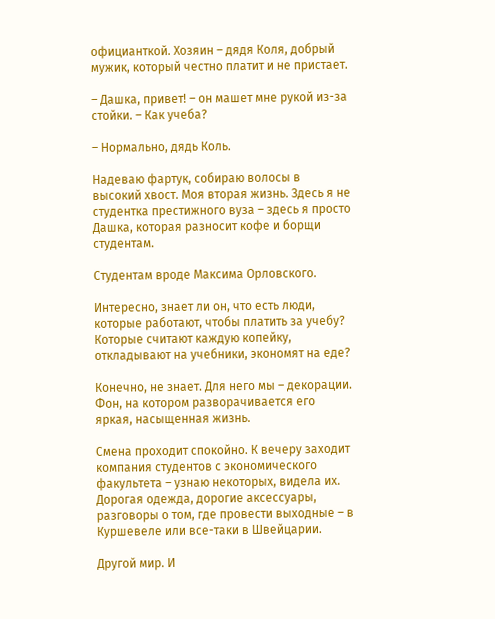официанткой. Хозяин – дядя Коля, добрый мужик, который честно платит и не пристает.

– Дашка, привет! – он машет мне рукой из-за стойки. – Как учеба?

– Нормально, дядь Коль.

Надеваю фартук, собираю волосы в высокий хвост. Моя вторая жизнь. Здесь я не студентка престижного вуза – здесь я просто Дашка, которая разносит кофе и борщи студентам.

Студентам вроде Максима Орловского.

Интересно, знает ли он, что есть люди, которые работают, чтобы платить за учебу? Которые считают каждую копейку, откладывают на учебники, экономят на еде?

Конечно, не знает. Для него мы – декорации. Фон, на котором разворачивается его яркая, насыщенная жизнь.

Смена проходит спокойно. К вечеру заходит компания студентов с экономического факультета – узнаю некоторых, видела их. Дорогая одежда, дорогие аксессуары, разговоры о том, где провести выходные – в Куршевеле или все-таки в Швейцарии.

Другой мир. И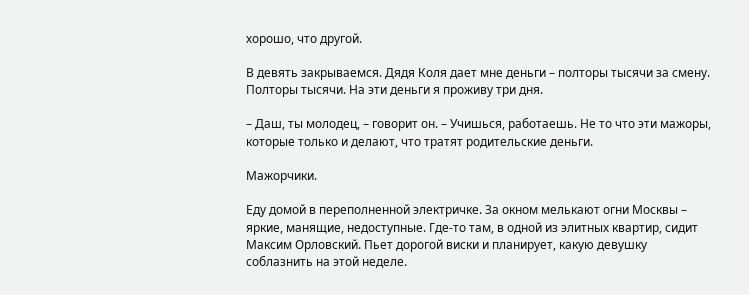хорошо, что другой.

В девять закрываемся. Дядя Коля дает мне деньги – полторы тысячи за смену. Полторы тысячи. На эти деньги я проживу три дня.

– Даш, ты молодец, – говорит он. – Учишься, работаешь. Не то что эти мажоры, которые только и делают, что тратят родительские деньги.

Мажорчики.

Еду домой в переполненной электричке. За окном мелькают огни Москвы – яркие, манящие, недоступные. Где-то там, в одной из элитных квартир, сидит Максим Орловский. Пьет дорогой виски и планирует, какую девушку соблазнить на этой неделе.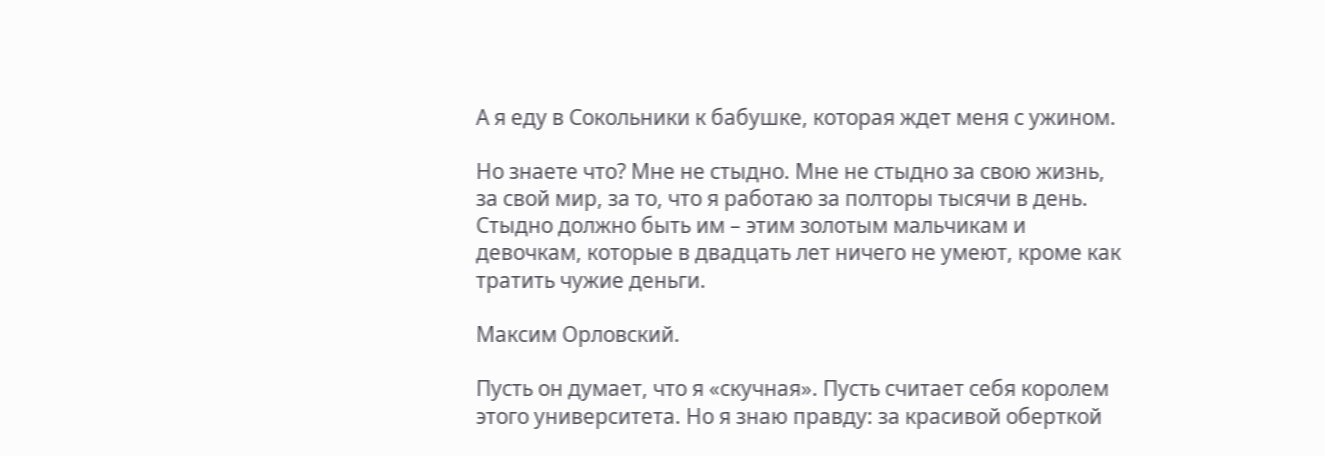А я еду в Сокольники к бабушке, которая ждет меня с ужином.

Но знаете что? Мне не стыдно. Мне не стыдно за свою жизнь, за свой мир, за то, что я работаю за полторы тысячи в день. Стыдно должно быть им – этим золотым мальчикам и девочкам, которые в двадцать лет ничего не умеют, кроме как тратить чужие деньги.

Максим Орловский.

Пусть он думает, что я «скучная». Пусть считает себя королем этого университета. Но я знаю правду: за красивой оберткой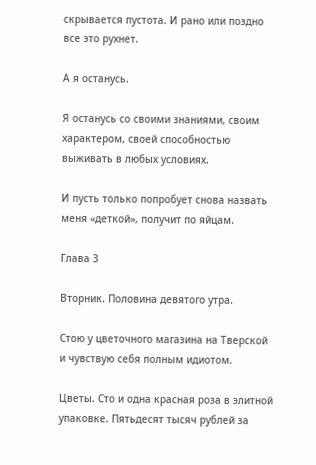скрывается пустота. И рано или поздно все это рухнет.

А я останусь.

Я останусь со своими знаниями, своим характером, своей способностью выживать в любых условиях.

И пусть только попробует снова назвать меня «деткой», получит по яйцам.

Глава 3

Вторник. Половина девятого утра.

Стою у цветочного магазина на Тверской и чувствую себя полным идиотом.

Цветы. Сто и одна красная роза в элитной упаковке. Пятьдесят тысяч рублей за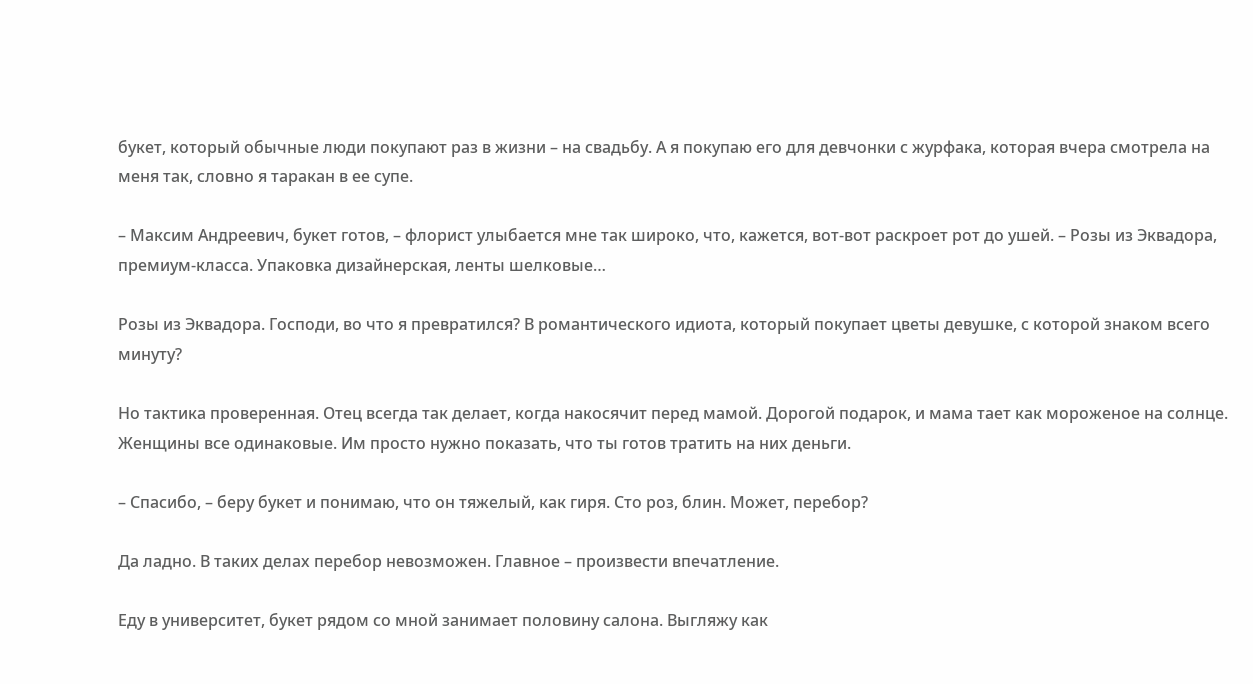букет, который обычные люди покупают раз в жизни – на свадьбу. А я покупаю его для девчонки с журфака, которая вчера смотрела на меня так, словно я таракан в ее супе.

– Максим Андреевич, букет готов, – флорист улыбается мне так широко, что, кажется, вот-вот раскроет рот до ушей. – Розы из Эквадора, премиум-класса. Упаковка дизайнерская, ленты шелковые…

Розы из Эквадора. Господи, во что я превратился? В романтического идиота, который покупает цветы девушке, с которой знаком всего минуту?

Но тактика проверенная. Отец всегда так делает, когда накосячит перед мамой. Дорогой подарок, и мама тает как мороженое на солнце. Женщины все одинаковые. Им просто нужно показать, что ты готов тратить на них деньги.

– Спасибо, – беру букет и понимаю, что он тяжелый, как гиря. Сто роз, блин. Может, перебор?

Да ладно. В таких делах перебор невозможен. Главное – произвести впечатление.

Еду в университет, букет рядом со мной занимает половину салона. Выгляжу как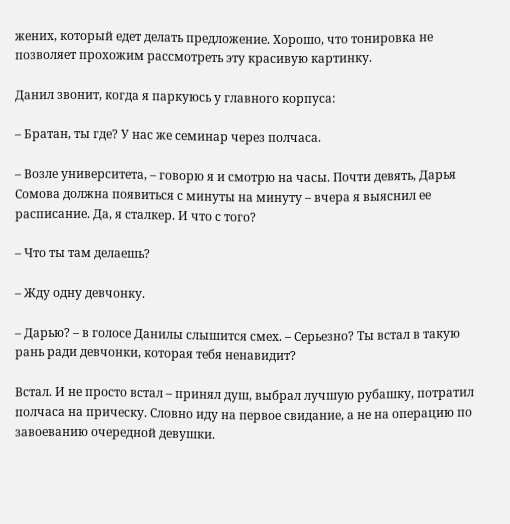жених, который едет делать предложение. Хорошо, что тонировка не позволяет прохожим рассмотреть эту красивую картинку.

Данил звонит, когда я паркуюсь у главного корпуса:

– Братан, ты где? У нас же семинар через полчаса.

– Возле университета, – говорю я и смотрю на часы. Почти девять, Дарья Сомова должна появиться с минуты на минуту – вчера я выяснил ее расписание. Да, я сталкер. И что с того?

– Что ты там делаешь?

– Жду одну девчонку.

– Дарью? – в голосе Данилы слышится смех. – Серьезно? Ты встал в такую рань ради девчонки, которая тебя ненавидит?

Встал. И не просто встал – принял душ, выбрал лучшую рубашку, потратил полчаса на прическу. Словно иду на первое свидание, а не на операцию по завоеванию очередной девушки.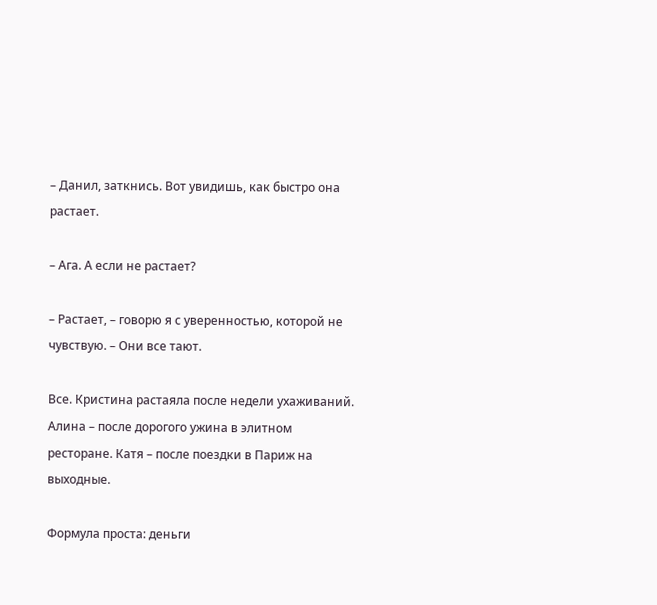– Данил, заткнись. Вот увидишь, как быстро она растает.

– Ага. А если не растает?

– Растает, – говорю я с уверенностью, которой не чувствую. – Они все тают.

Все. Кристина растаяла после недели ухаживаний. Алина – после дорогого ужина в элитном ресторане. Катя – после поездки в Париж на выходные.

Формула проста: деньги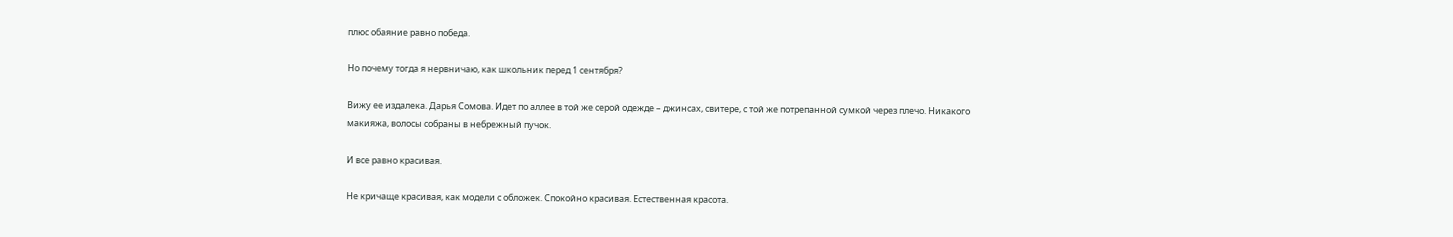плюс обаяние равно победа.

Но почему тогда я нервничаю, как школьник перед 1 сентября?

Вижу ее издалека. Дарья Сомова. Идет по аллее в той же серой одежде – джинсах, свитере, с той же потрепанной сумкой через плечо. Никакого макияжа, волосы собраны в небрежный пучок.

И все равно красивая.

Не кричаще красивая, как модели с обложек. Спокойно красивая. Естественная красота.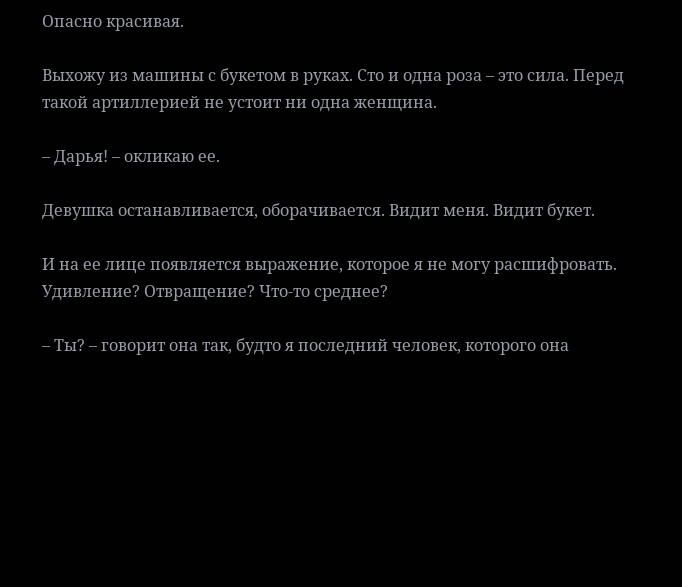Опасно красивая.

Выхожу из машины с букетом в руках. Сто и одна роза – это сила. Перед такой артиллерией не устоит ни одна женщина.

– Дарья! – окликаю ее.

Девушка останавливается, оборачивается. Видит меня. Видит букет.

И на ее лице появляется выражение, которое я не могу расшифровать. Удивление? Отвращение? Что-то среднее?

– Ты? – говорит она так, будто я последний человек, которого она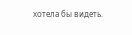хотела бы видеть.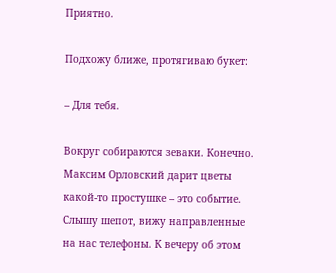Приятно.

Подхожу ближе, протягиваю букет:

– Для тебя.

Вокруг собираются зеваки. Конечно. Максим Орловский дарит цветы какой-то простушке – это событие. Слышу шепот, вижу направленные на нас телефоны. К вечеру об этом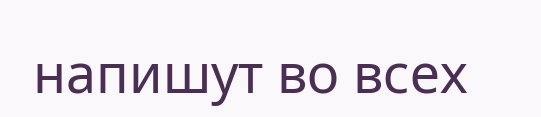напишут во всех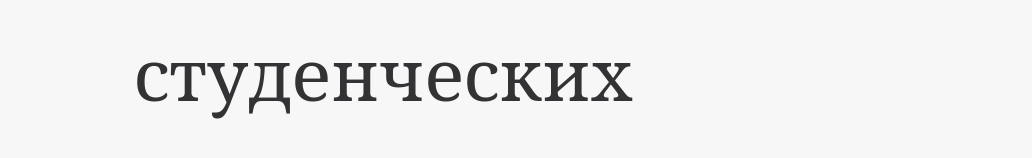студенческих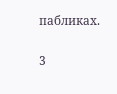пабликах.

3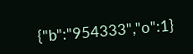{"b":"954333","o":1}